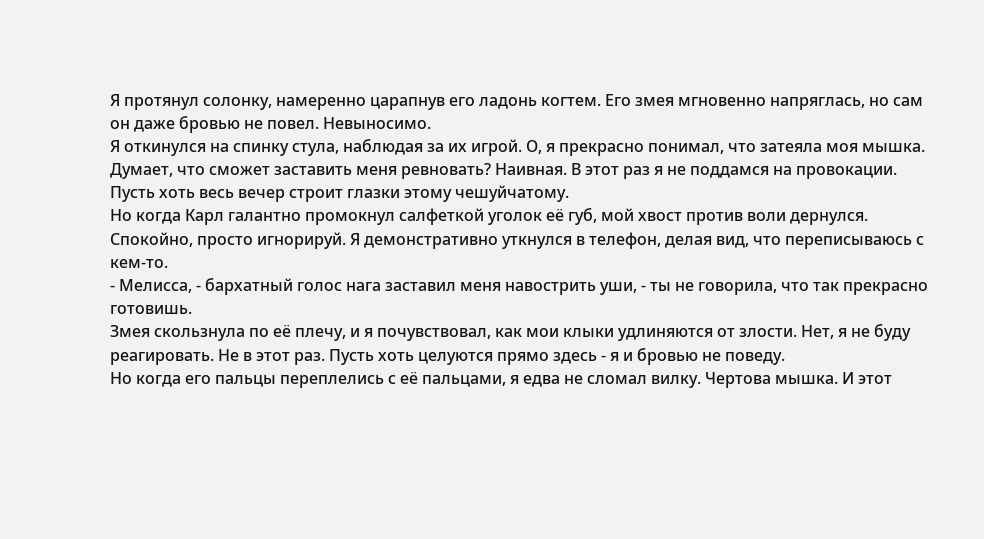Я протянул солонку, намеренно царапнув его ладонь когтем. Его змея мгновенно напряглась, но сам он даже бровью не повел. Невыносимо.
Я откинулся на спинку стула, наблюдая за их игрой. О, я прекрасно понимал, что затеяла моя мышка. Думает, что сможет заставить меня ревновать? Наивная. В этот раз я не поддамся на провокации. Пусть хоть весь вечер строит глазки этому чешуйчатому.
Но когда Карл галантно промокнул салфеткой уголок её губ, мой хвост против воли дернулся. Спокойно, просто игнорируй. Я демонстративно уткнулся в телефон, делая вид, что переписываюсь с кем-то.
- Мелисса, - бархатный голос нага заставил меня навострить уши, - ты не говорила, что так прекрасно готовишь.
Змея скользнула по её плечу, и я почувствовал, как мои клыки удлиняются от злости. Нет, я не буду реагировать. Не в этот раз. Пусть хоть целуются прямо здесь - я и бровью не поведу.
Но когда его пальцы переплелись с её пальцами, я едва не сломал вилку. Чертова мышка. И этот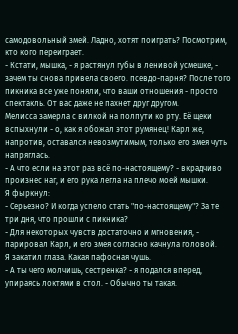самодовольный змей. Ладно, хотят поиграть? Посмотрим, кто кого переиграет.
- Кстати, мышка, - я растянул губы в ленивой усмешке, - зачем ты снова привела своего. псевдо-парня? После того пикника все уже поняли, что ваши отношения - просто спектакль. От вас даже не пахнет друг другом.
Мелисса замерла с вилкой на полпути ко рту. Её щеки вспыхнули - о, как я обожал этот румянец! Карл же, напротив, оставался невозмутимым, только его змея чуть напряглась.
- А что если на этот раз всё по-настоящему? - вкрадчиво произнес наг, и его рука легла на плечо моей мышки.
Я фыркнул:
- Серьезно? И когда успело стать "по-настоящему"? За те три дня, что прошли с пикника?
- Для некоторых чувств достаточно и мгновения, - парировал Карл, и его змея согласно качнула головой.
Я закатил глаза. Какая пафосная чушь.
- А ты чего молчишь, сестренка? - я подался вперед, упираясь локтями в стол. - Обычно ты такая.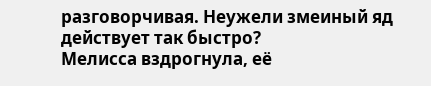разговорчивая. Неужели змеиный яд действует так быстро?
Мелисса вздрогнула, её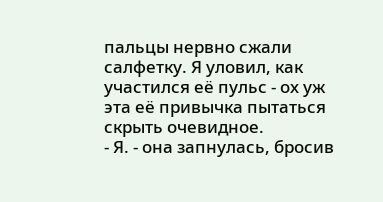пальцы нервно сжали салфетку. Я уловил, как участился её пульс - ох уж эта её привычка пытаться скрыть очевидное.
- Я. - она запнулась, бросив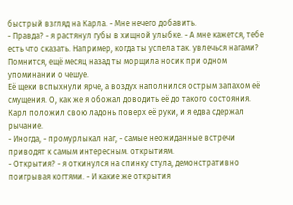быстрый взгляд на Карла. - Мне нечего добавить.
- Правда? - я растянул губы в хищной улыбке. - А мне кажется, тебе есть что сказать. Например, когда ты успела так. увлечься нагами? Помнится, ещё месяц назад ты морщила носик при одном упоминании о чешуе.
Её щеки вспыхнули ярче, а воздух наполнился острым запахом её смущения. О, как же я обожал доводить её до такого состояния.
Карл положил свою ладонь поверх её руки, и я едва сдержал рычание.
- Иногда, - промурлыкал наг, - самые неожиданные встречи приводят к самым интересным. открытиям.
- Открытия? - я откинулся на спинку стула, демонстративно поигрывая когтями. - И какие же открытия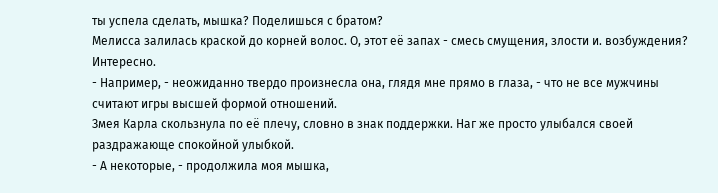ты успела сделать, мышка? Поделишься с братом?
Мелисса залилась краской до корней волос. О, этот её запах - смесь смущения, злости и. возбуждения? Интересно.
- Например, - неожиданно твердо произнесла она, глядя мне прямо в глаза, - что не все мужчины считают игры высшей формой отношений.
Змея Карла скользнула по её плечу, словно в знак поддержки. Наг же просто улыбался своей раздражающе спокойной улыбкой.
- А некоторые, - продолжила моя мышка,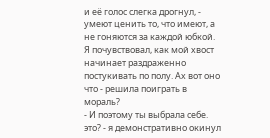и её голос слегка дрогнул, - умеют ценить то, что имеют, а не гоняются за каждой юбкой.
Я почувствовал, как мой хвост начинает раздраженно постукивать по полу. Ах вот оно что - решила поиграть в мораль?
- И поэтому ты выбрала себе. это? - я демонстративно окинул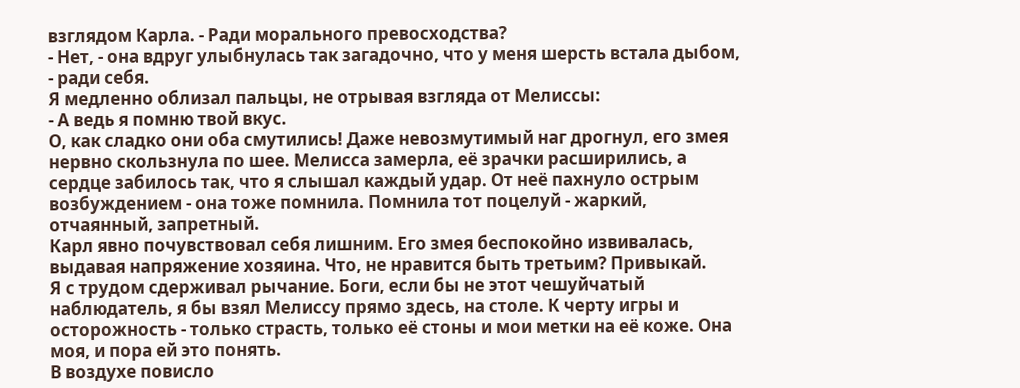взглядом Карла. - Ради морального превосходства?
- Нет, - она вдруг улыбнулась так загадочно, что у меня шерсть встала дыбом, - ради себя.
Я медленно облизал пальцы, не отрывая взгляда от Мелиссы:
- А ведь я помню твой вкус.
О, как сладко они оба смутились! Даже невозмутимый наг дрогнул, его змея нервно скользнула по шее. Мелисса замерла, её зрачки расширились, а сердце забилось так, что я слышал каждый удар. От неё пахнуло острым возбуждением - она тоже помнила. Помнила тот поцелуй - жаркий, отчаянный, запретный.
Карл явно почувствовал себя лишним. Его змея беспокойно извивалась, выдавая напряжение хозяина. Что, не нравится быть третьим? Привыкай.
Я с трудом сдерживал рычание. Боги, если бы не этот чешуйчатый наблюдатель, я бы взял Мелиссу прямо здесь, на столе. К черту игры и осторожность - только страсть, только её стоны и мои метки на её коже. Она моя, и пора ей это понять.
В воздухе повисло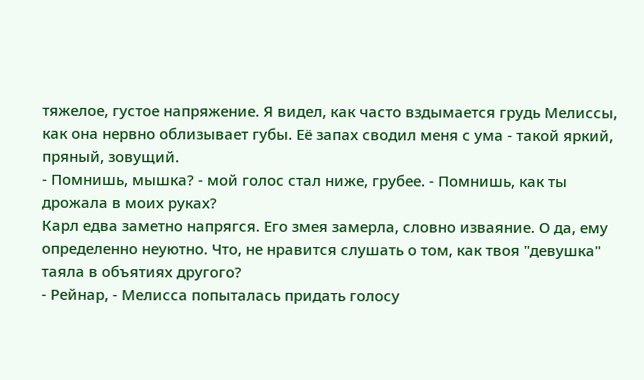тяжелое, густое напряжение. Я видел, как часто вздымается грудь Мелиссы, как она нервно облизывает губы. Её запах сводил меня с ума - такой яркий, пряный, зовущий.
- Помнишь, мышка? - мой голос стал ниже, грубее. - Помнишь, как ты дрожала в моих руках?
Карл едва заметно напрягся. Его змея замерла, словно изваяние. О да, ему определенно неуютно. Что, не нравится слушать о том, как твоя "девушка" таяла в объятиях другого?
- Рейнар, - Мелисса попыталась придать голосу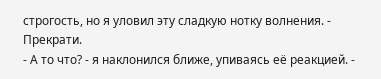строгость, но я уловил эту сладкую нотку волнения. - Прекрати.
- А то что? - я наклонился ближе, упиваясь её реакцией. -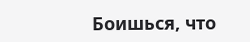Боишься, что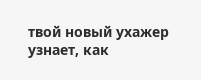твой новый ухажер узнает, как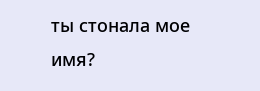ты стонала мое имя?